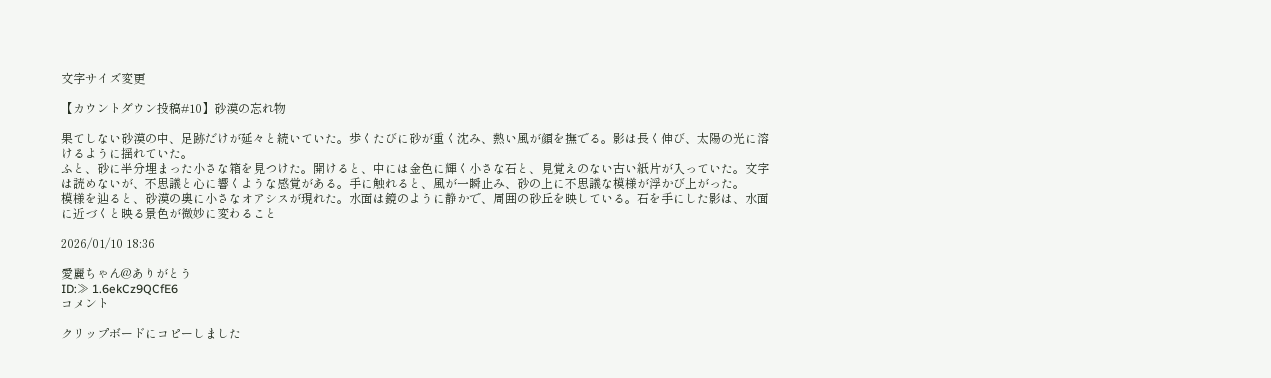文字サイズ変更

【カウントダウン投稿#10】砂漠の忘れ物

果てしない砂漠の中、足跡だけが延々と続いていた。歩くたびに砂が重く沈み、熱い風が顔を撫でる。影は長く伸び、太陽の光に溶けるように揺れていた。
ふと、砂に半分埋まった小さな箱を見つけた。開けると、中には金色に輝く小さな石と、見覚えのない古い紙片が入っていた。文字は読めないが、不思議と心に響くような感覚がある。手に触れると、風が一瞬止み、砂の上に不思議な模様が浮かび上がった。
模様を辿ると、砂漠の奥に小さなオアシスが現れた。水面は鏡のように静かで、周囲の砂丘を映している。石を手にした影は、水面に近づくと映る景色が微妙に変わること

2026/01/10 18:36

愛麗ちゃん@ありがとう
ID:≫ 1.6ekCz9QCfE6
コメント

クリップボードにコピーしました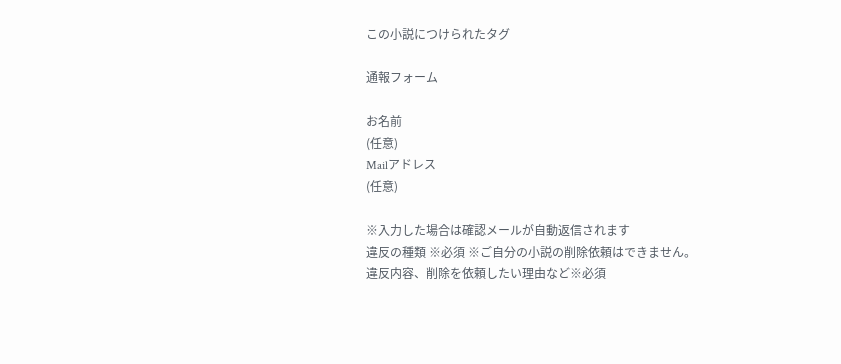この小説につけられたタグ

通報フォーム

お名前
(任意)
Mailアドレス
(任意)

※入力した場合は確認メールが自動返信されます
違反の種類 ※必須 ※ご自分の小説の削除依頼はできません。
違反内容、削除を依頼したい理由など※必須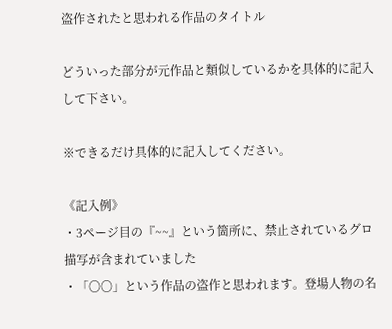盗作されたと思われる作品のタイトル

どういった部分が元作品と類似しているかを具体的に記入して下さい。

※できるだけ具体的に記入してください。

《記入例》
・3ページ目の『~~』という箇所に、禁止されているグロ描写が含まれていました
・「〇〇」という作品の盗作と思われます。登場人物の名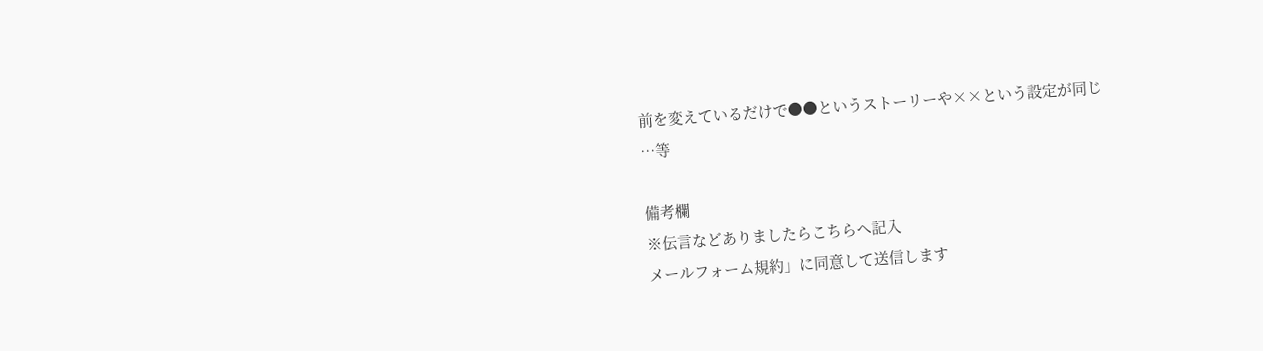前を変えているだけで●●というストーリーや××という設定が同じ
…等

備考欄
※伝言などありましたらこちらへ記入
メールフォーム規約」に同意して送信します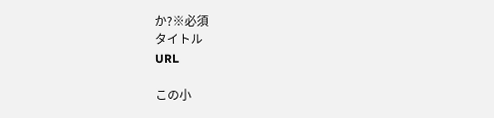か?※必須
タイトル
URL

この小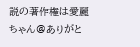説の著作権は愛麗ちゃん@ありがと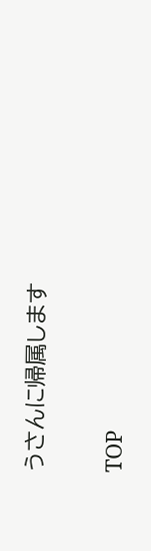うさんに帰属します

TOP